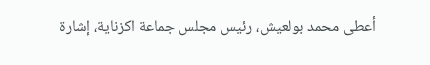أعطى محمد بولعيش، رئيس مجلس جماعة اكزناية، إشارة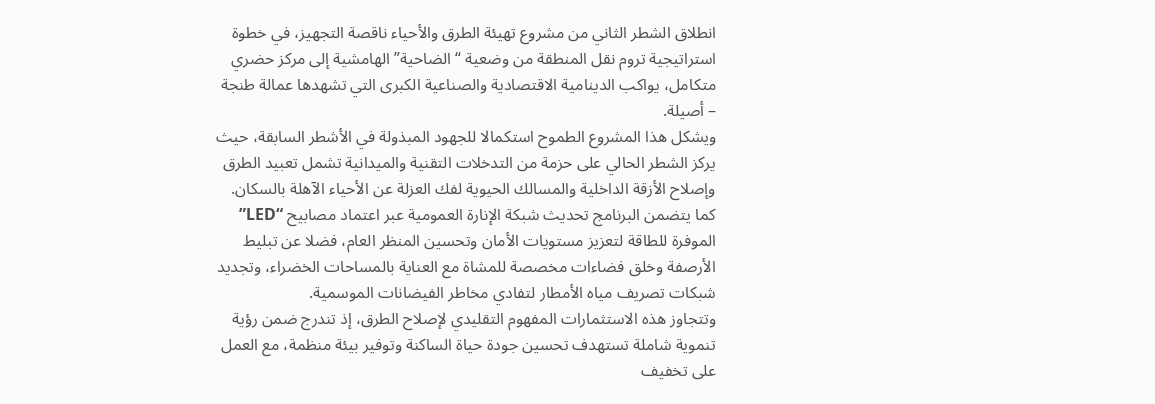انطلاق الشطر الثاني من مشروع تهيئة الطرق والأحياء ناقصة التجهيز، في خطوة استراتيجية تروم نقل المنطقة من وضعية “الضاحية” الهامشية إلى مركز حضري متكامل، يواكب الدينامية الاقتصادية والصناعية الكبرى التي تشهدها عمالة طنجة – أصيلة.
ويشكل هذا المشروع الطموح استكمالا للجهود المبذولة في الأشطر السابقة، حيث يركز الشطر الحالي على حزمة من التدخلات التقنية والميدانية تشمل تعبيد الطرق وإصلاح الأزقة الداخلية والمسالك الحيوية لفك العزلة عن الأحياء الآهلة بالسكان. كما يتضمن البرنامج تحديث شبكة الإنارة العمومية عبر اعتماد مصابيح “LED” الموفرة للطاقة لتعزيز مستويات الأمان وتحسين المنظر العام، فضلا عن تبليط الأرصفة وخلق فضاءات مخصصة للمشاة مع العناية بالمساحات الخضراء، وتجديد شبكات تصريف مياه الأمطار لتفادي مخاطر الفيضانات الموسمية.
وتتجاوز هذه الاستثمارات المفهوم التقليدي لإصلاح الطرق، إذ تندرج ضمن رؤية تنموية شاملة تستهدف تحسين جودة حياة الساكنة وتوفير بيئة منظمة، مع العمل على تخفيف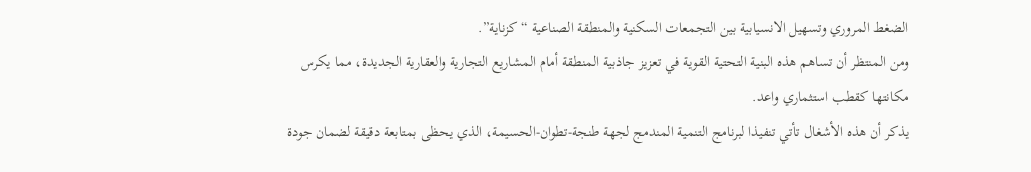الضغط المروري وتسهيل الانسيابية بين التجمعات السكنية والمنطقة الصناعية “كزناية”.
ومن المنتظر أن تساهم هذه البنية التحتية القوية في تعزيز جاذبية المنطقة أمام المشاريع التجارية والعقارية الجديدة، مما يكرس مكانتها كقطب استثماري واعد.
يذكر أن هذه الأشغال تأتي تنفيذا لبرنامج التنمية المندمج لجهة طنجة-تطوان-الحسيمة، الذي يحظى بمتابعة دقيقة لضمان جودة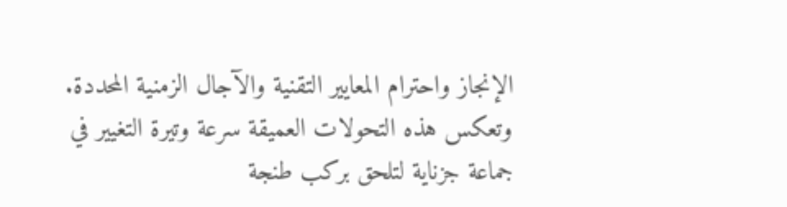الإنجاز واحترام المعايير التقنية والآجال الزمنية المحددة. وتعكس هذه التحولات العميقة سرعة وتيرة التغيير في جماعة جزناية لتلحق بركب طنجة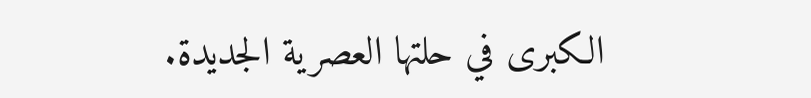الكبرى في حلتها العصرية الجديدة.